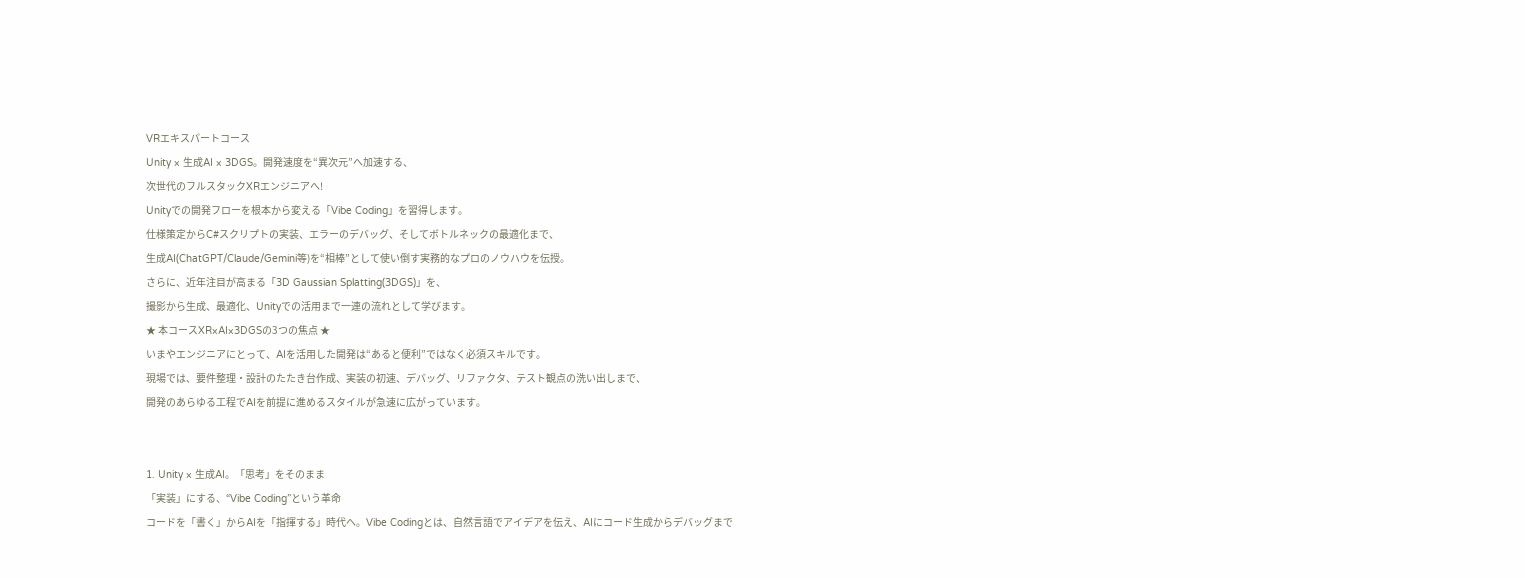VRエキスパートコース
Unity × 生成AI × 3DGS。開発速度を“異次元”へ加速する、
次世代のフルスタックXRエンジニアへ!
Unityでの開発フローを根本から変える「Vibe Coding」を習得します。
仕様策定からC#スクリプトの実装、エラーのデバッグ、そしてボトルネックの最適化まで、
生成AI(ChatGPT/Claude/Gemini等)を“相棒”として使い倒す実務的なプロのノウハウを伝授。
さらに、近年注目が高まる「3D Gaussian Splatting(3DGS)」を、
撮影から生成、最適化、Unityでの活用まで一連の流れとして学びます。
★ 本コースXR×AI×3DGSの3つの焦点 ★
いまやエンジニアにとって、AIを活用した開発は“あると便利”ではなく必須スキルです。
現場では、要件整理・設計のたたき台作成、実装の初速、デバッグ、リファクタ、テスト観点の洗い出しまで、
開発のあらゆる工程でAIを前提に進めるスタイルが急速に広がっています。


1. Unity × 生成AI。「思考」をそのまま
「実装」にする、“Vibe Coding”という革命
コードを「書く」からAIを「指揮する」時代へ。Vibe Codingとは、自然言語でアイデアを伝え、AIにコード生成からデバッグまで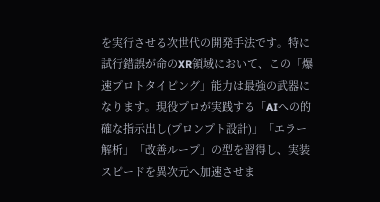を実行させる次世代の開発手法です。特に試行錯誤が命のXR領域において、この「爆速プロトタイピング」能力は最強の武器になります。現役プロが実践する「AIへの的確な指示出し(プロンプト設計)」「エラー解析」「改善ループ」の型を習得し、実装スピードを異次元へ加速させま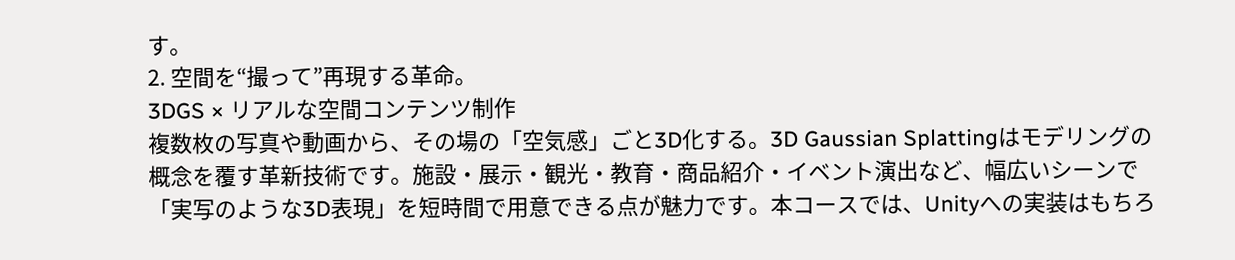す。
2. 空間を“撮って”再現する革命。
3DGS × リアルな空間コンテンツ制作
複数枚の写真や動画から、その場の「空気感」ごと3D化する。3D Gaussian Splattingはモデリングの概念を覆す革新技術です。施設・展示・観光・教育・商品紹介・イベント演出など、幅広いシーンで「実写のような3D表現」を短時間で用意できる点が魅力です。本コースでは、Unityへの実装はもちろ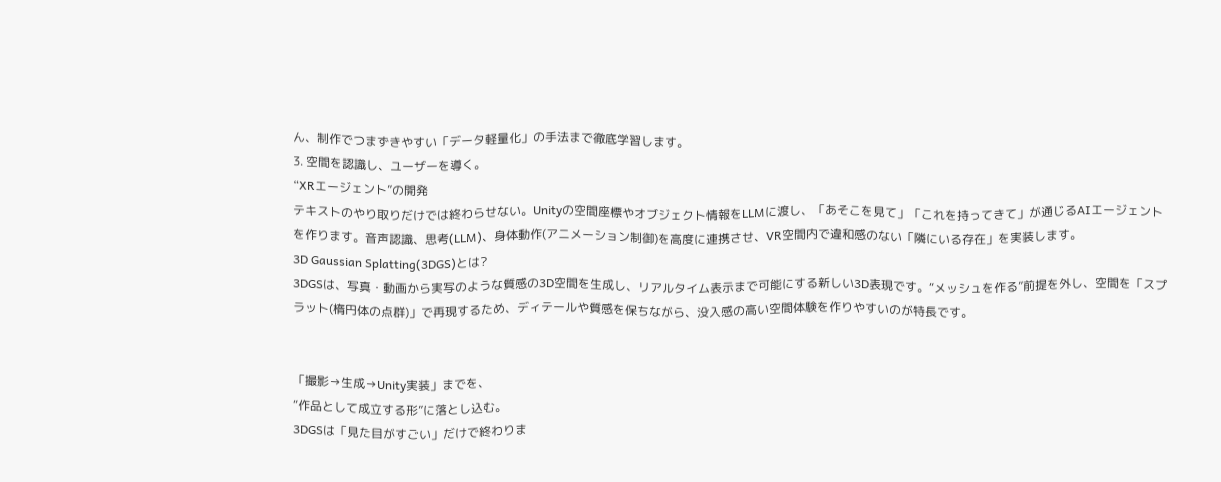ん、制作でつまずきやすい「データ軽量化」の手法まで徹底学習します。
3. 空間を認識し、ユーザーを導く。
“XRエージェント”の開発
テキストのやり取りだけでは終わらせない。Unityの空間座標やオブジェクト情報をLLMに渡し、「あそこを見て」「これを持ってきて」が通じるAIエージェントを作ります。音声認識、思考(LLM)、身体動作(アニメーション制御)を高度に連携させ、VR空間内で違和感のない「隣にいる存在」を実装します。
3D Gaussian Splatting(3DGS)とは?
3DGSは、写真・動画から実写のような質感の3D空間を生成し、リアルタイム表示まで可能にする新しい3D表現です。“メッシュを作る”前提を外し、空間を「スプラット(楕円体の点群)」で再現するため、ディテールや質感を保ちながら、没入感の高い空間体験を作りやすいのが特長です。


「撮影→生成→Unity実装」までを、
“作品として成立する形”に落とし込む。
3DGSは「見た目がすごい」だけで終わりま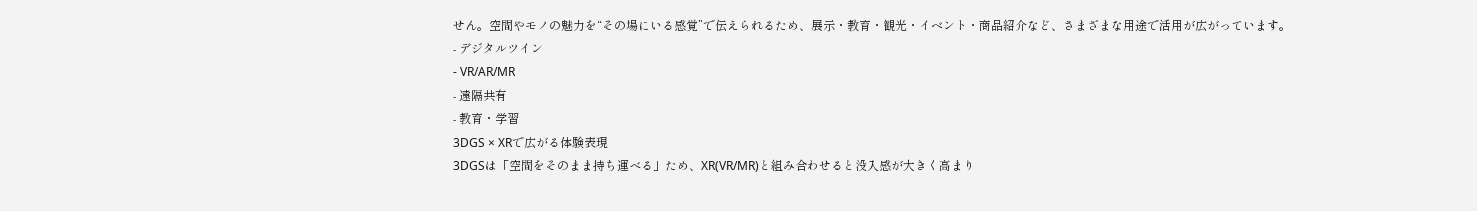せん。空間やモノの魅力を“その場にいる感覚”で伝えられるため、展示・教育・観光・イベント・商品紹介など、さまざまな用途で活用が広がっています。
- デジタルツイン
- VR/AR/MR
- 遠隔共有
- 教育・学習
3DGS × XRで広がる体験表現
3DGSは「空間をそのまま持ち運べる」ため、XR(VR/MR)と組み合わせると没入感が大きく高まり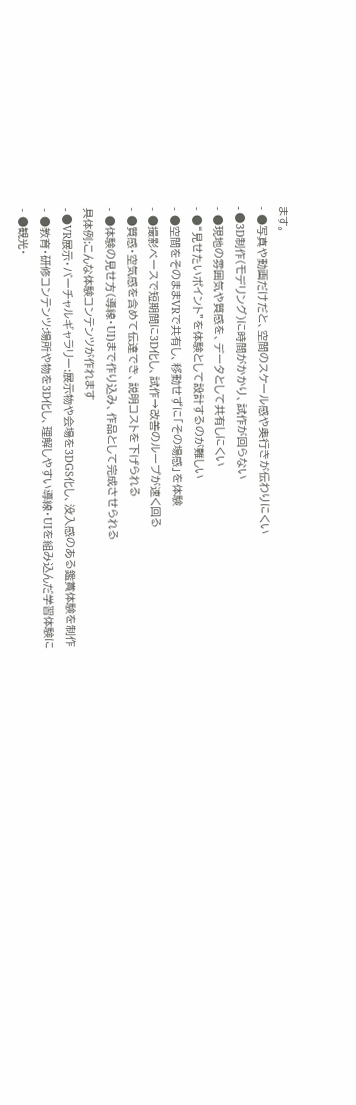ます。
- ●写真や動画だけだと、空間のスケール感や奥行きが伝わりにくい
- ●3D制作(モデリング)に時間がかかり、試作が回らない
- ●現地の雰囲気や質感を、データとして共有しにくい
- ●“見せたいポイント”を体験として設計するのが難しい
- ●空間をそのままVRで共有し、移動せずに「その場感」を体験
- ●撮影ベースで短期間に3D化し、試作→改善のループが速く回る
- ●質感・空気感を含めて伝達でき、説明コストを下げられる
- ●体験の見せ方(導線・UI)まで作り込み、作品として完成させられる
具体例:こんな体験コンテンツが作れます
- ●VR展示・バーチャルギャラリー:展示物や会場を3DGS化し、没入感のある鑑賞体験を制作
- ●教育・研修コンテンツ:場所や物を3D化し、理解しやすい導線・UIを組み込んだ学習体験に
- ●観光・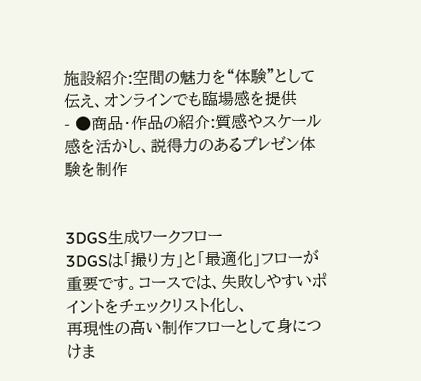施設紹介:空間の魅力を“体験”として伝え、オンラインでも臨場感を提供
- ●商品・作品の紹介:質感やスケール感を活かし、説得力のあるプレゼン体験を制作


3DGS生成ワークフロー
3DGSは「撮り方」と「最適化」フローが重要です。コースでは、失敗しやすいポイントをチェックリスト化し、
再現性の高い制作フローとして身につけま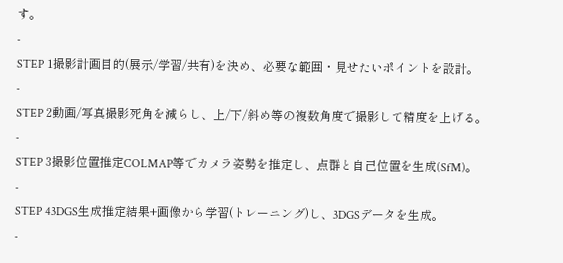す。
-
STEP 1撮影計画目的(展示/学習/共有)を決め、必要な範囲・見せたいポイントを設計。
-
STEP 2動画/写真撮影死角を減らし、上/下/斜め等の複数角度で撮影して精度を上げる。
-
STEP 3撮影位置推定COLMAP等でカメラ姿勢を推定し、点群と自己位置を生成(SfM)。
-
STEP 43DGS生成推定結果+画像から学習(トレーニング)し、3DGSデータを生成。
-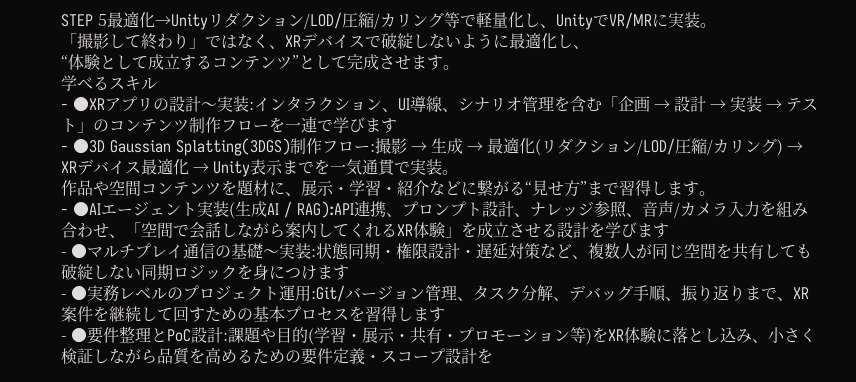STEP 5最適化→Unityリダクション/LOD/圧縮/カリング等で軽量化し、UnityでVR/MRに実装。
「撮影して終わり」ではなく、XRデバイスで破綻しないように最適化し、
“体験として成立するコンテンツ”として完成させます。
学べるスキル
- ●XRアプリの設計〜実装:インタラクション、UI導線、シナリオ管理を含む「企画 → 設計 → 実装 → テスト」のコンテンツ制作フローを一連で学びます
- ●3D Gaussian Splatting(3DGS)制作フロー:撮影 → 生成 → 最適化(リダクション/LOD/圧縮/カリング) → XRデバイス最適化 → Unity表示までを一気通貫で実装。
作品や空間コンテンツを題材に、展示・学習・紹介などに繋がる“見せ方”まで習得します。
- ●AIエージェント実装(生成AI / RAG):API連携、プロンプト設計、ナレッジ参照、音声/カメラ入力を組み合わせ、「空間で会話しながら案内してくれるXR体験」を成立させる設計を学びます
- ●マルチプレイ通信の基礎〜実装:状態同期・権限設計・遅延対策など、複数人が同じ空間を共有しても破綻しない同期ロジックを身につけます
- ●実務レベルのプロジェクト運用:Git/バージョン管理、タスク分解、デバッグ手順、振り返りまで、XR案件を継続して回すための基本プロセスを習得します
- ●要件整理とPoC設計:課題や目的(学習・展示・共有・プロモーション等)をXR体験に落とし込み、小さく検証しながら品質を高めるための要件定義・スコープ設計を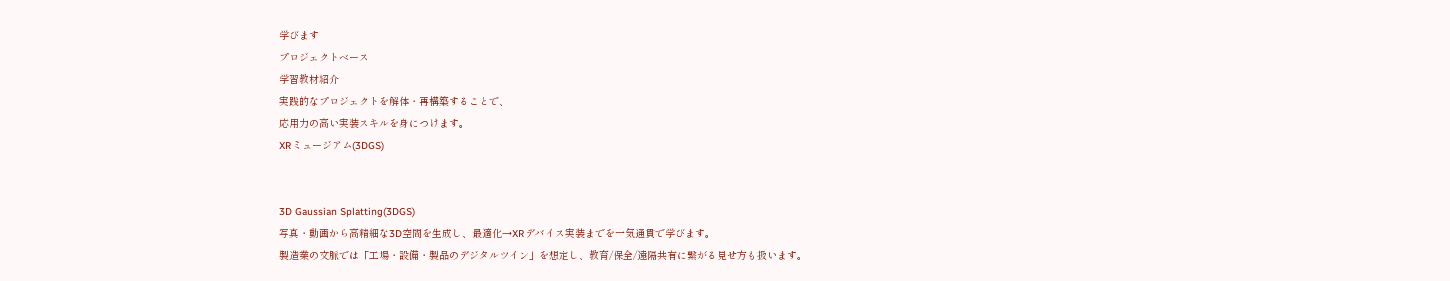学びます
プロジェクトベース
学習教材紹介
実践的なプロジェクトを解体・再構築することで、
応用力の高い実装スキルを身につけます。
XRミュージアム(3DGS)


3D Gaussian Splatting(3DGS)
写真・動画から高精細な3D空間を生成し、最適化→XRデバイス実装までを一気通貫で学びます。
製造業の文脈では「工場・設備・製品のデジタルツイン」を想定し、教育/保全/遠隔共有に繋がる見せ方も扱います。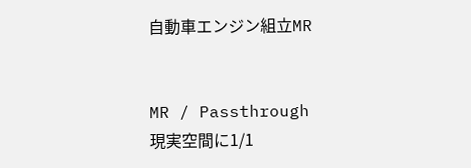自動車エンジン組立MR


MR / Passthrough
現実空間に1/1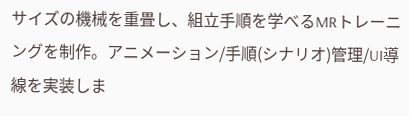サイズの機械を重畳し、組立手順を学べるMRトレーニングを制作。アニメーション/手順(シナリオ)管理/UI導線を実装しま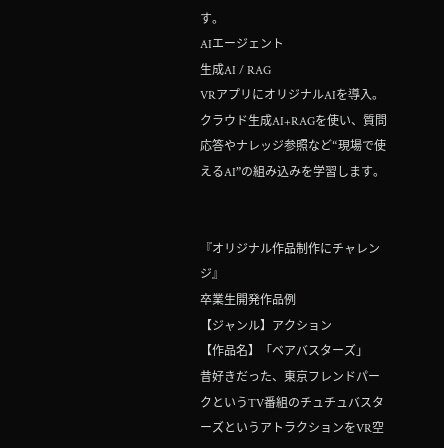す。
AIエージェント
生成AI / RAG
VRアプリにオリジナルAIを導入。クラウド生成AI+RAGを使い、質問応答やナレッジ参照など“現場で使えるAI”の組み込みを学習します。


『オリジナル作品制作にチャレンジ』
卒業生開発作品例
【ジャンル】アクション
【作品名】「ベアバスターズ」
昔好きだった、東京フレンドパークというTV番組のチュチュバスターズというアトラクションをVR空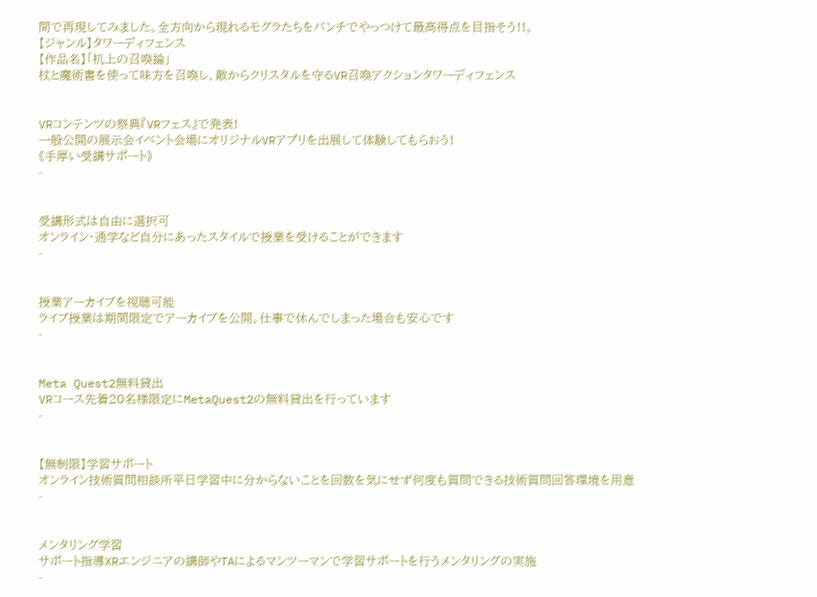間で再現してみました。全方向から現れるモグラたちをパンチでやっつけて最高得点を目指そう!!。
【ジャンル】タワーディフェンス
【作品名】「机上の召喚論」
杖と魔術書を使って味方を召喚し、敵からクリスタルを守るVR召喚アクションタワーディフェンス


VRコンテンツの祭典『VRフェス』で発表!
一般公開の展示会イベント会場にオリジナルVRアプリを出展して体験してもらおう!
《手厚い受講サポート》
-


受講形式は自由に選択可
オンライン・通学など自分にあったスタイルで授業を受けることができます
-


授業アーカイブを視聴可能
ライブ授業は期間限定でアーカイブを公開。仕事で休んでしまった場合も安心です
-


Meta Quest2無料貸出
VRコース先着20名様限定にMetaQuest2の無料貸出を行っています
-


【無制限】学習サポート
オンライン技術質問相談所平日学習中に分からないことを回数を気にせず何度も質問できる技術質問回答環境を用意
-


メンタリング学習
サポート指導XRエンジニアの講師やTAによるマンツーマンで学習サポートを行うメンタリングの実施
-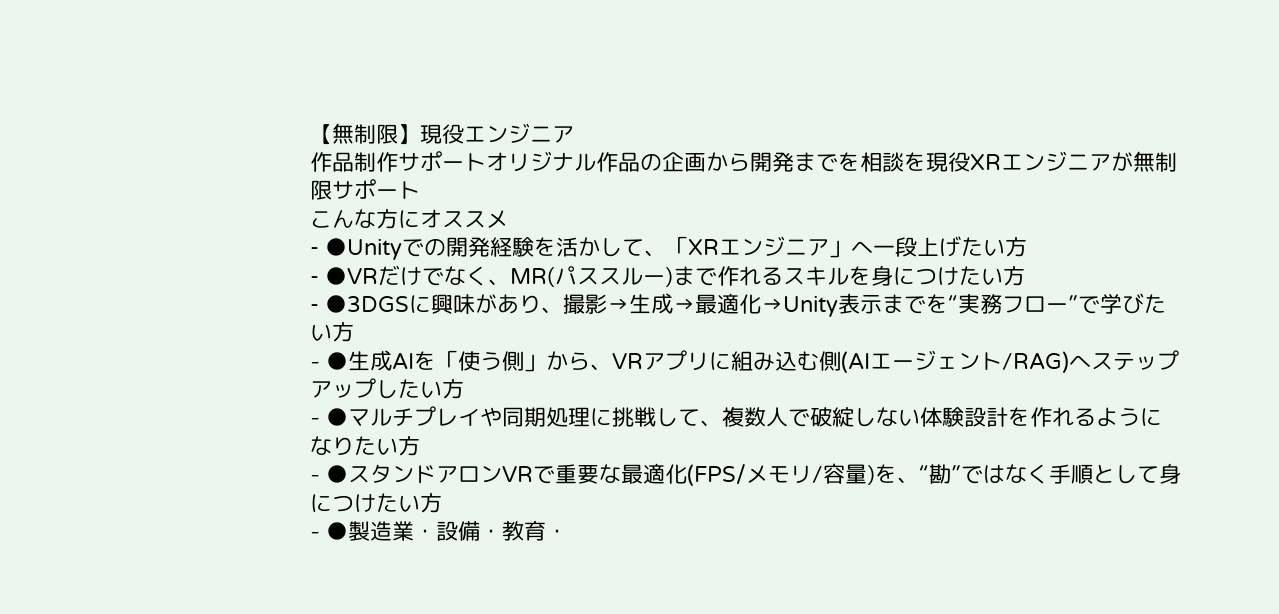【無制限】現役エンジニア
作品制作サポートオリジナル作品の企画から開発までを相談を現役XRエンジニアが無制限サポート
こんな方にオススメ
- ●Unityでの開発経験を活かして、「XRエンジニア」へ一段上げたい方
- ●VRだけでなく、MR(パススルー)まで作れるスキルを身につけたい方
- ●3DGSに興味があり、撮影→生成→最適化→Unity表示までを“実務フロー”で学びたい方
- ●生成AIを「使う側」から、VRアプリに組み込む側(AIエージェント/RAG)へステップアップしたい方
- ●マルチプレイや同期処理に挑戦して、複数人で破綻しない体験設計を作れるようになりたい方
- ●スタンドアロンVRで重要な最適化(FPS/メモリ/容量)を、“勘”ではなく手順として身につけたい方
- ●製造業・設備・教育・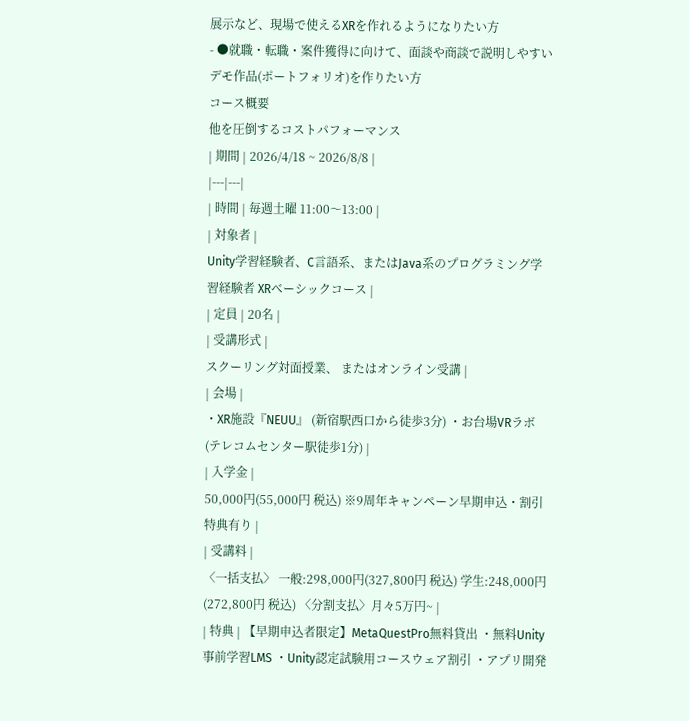展示など、現場で使えるXRを作れるようになりたい方
- ●就職・転職・案件獲得に向けて、面談や商談で説明しやすいデモ作品(ポートフォリオ)を作りたい方
コース概要
他を圧倒するコストパフォーマンス
| 期間 | 2026/4/18 ~ 2026/8/8 |
|---|---|
| 時間 | 毎週土曜 11:00〜13:00 |
| 対象者 |
Unity学習経験者、C言語系、またはJava系のプログラミング学習経験者 XRベーシックコース |
| 定員 | 20名 |
| 受講形式 |
スクーリング対面授業、 またはオンライン受講 |
| 会場 |
・XR施設『NEUU』 (新宿駅西口から徒歩3分) ・お台場VRラボ (テレコムセンター駅徒歩1分) |
| 入学金 |
50,000円(55,000円 税込) ※9周年キャンペーン早期申込・割引特典有り |
| 受講料 |
〈一括支払〉 一般:298,000円(327,800円 税込) 学生:248,000円(272,800円 税込) 〈分割支払〉月々5万円~ |
| 特典 | 【早期申込者限定】MetaQuestPro無料貸出 ・無料Unity事前学習LMS ・Unity認定試験用コースウェア割引 ・アプリ開発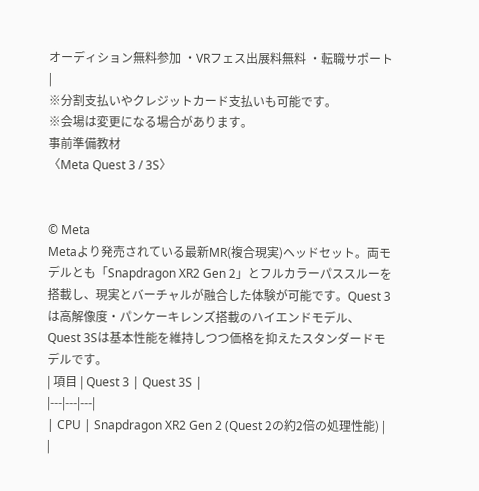オーディション無料参加 ・VRフェス出展料無料 ・転職サポート |
※分割支払いやクレジットカード支払いも可能です。
※会場は変更になる場合があります。
事前準備教材
〈Meta Quest 3 / 3S〉


© Meta
Metaより発売されている最新MR(複合現実)ヘッドセット。両モデルとも「Snapdragon XR2 Gen 2」とフルカラーパススルーを搭載し、現実とバーチャルが融合した体験が可能です。Quest 3は高解像度・パンケーキレンズ搭載のハイエンドモデル、Quest 3Sは基本性能を維持しつつ価格を抑えたスタンダードモデルです。
| 項目 | Quest 3 | Quest 3S |
|---|---|---|
| CPU | Snapdragon XR2 Gen 2 (Quest 2の約2倍の処理性能) |
|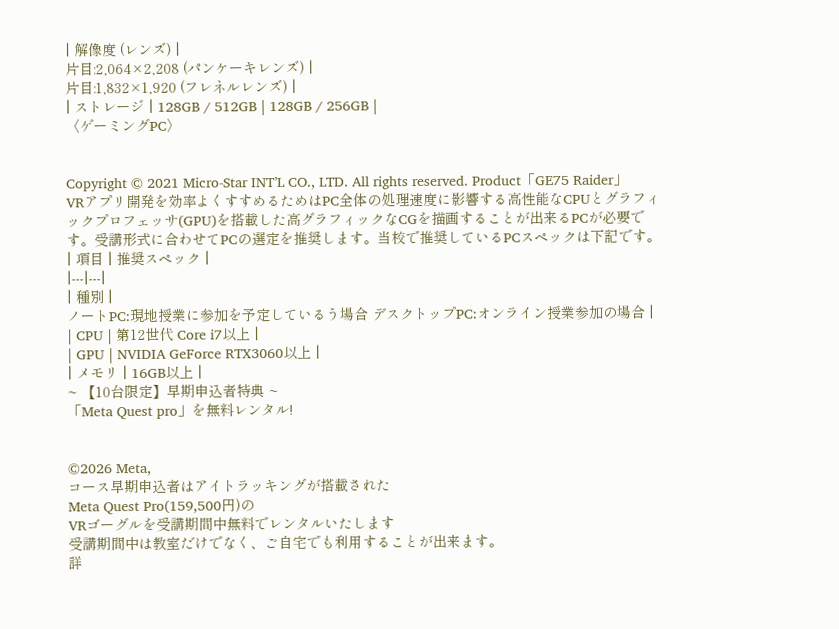| 解像度 (レンズ) |
片目:2,064×2,208 (パンケーキレンズ) |
片目:1,832×1,920 (フレネルレンズ) |
| ストレージ | 128GB / 512GB | 128GB / 256GB |
〈ゲーミングPC〉


Copyright © 2021 Micro-Star INT’L CO., LTD. All rights reserved. Product「GE75 Raider」
VRアプリ開発を効率よくすすめるためはPC全体の処理速度に影響する高性能なCPUとグラフィックプロフェッサ(GPU)を搭載した高グラフィックなCGを描画することが出来るPCが必要です。受講形式に合わせてPCの選定を推奨します。当校で推奨しているPCスペックは下記です。
| 項目 | 推奨スペック |
|---|---|
| 種別 |
ノートPC:現地授業に参加を予定しているう場合 デスクトップPC:オンライン授業参加の場合 |
| CPU | 第12世代 Core i7以上 |
| GPU | NVIDIA GeForce RTX3060以上 |
| メモリ | 16GB以上 |
~ 【10台限定】早期申込者特典 ~
「Meta Quest pro」を無料レンタル!


©2026 Meta,
コース早期申込者はアイトラッキングが搭載された
Meta Quest Pro(159,500円)の
VRゴーグルを受講期間中無料でレンタルいたします
受講期間中は教室だけでなく、ご自宅でも利用することが出来ます。
詳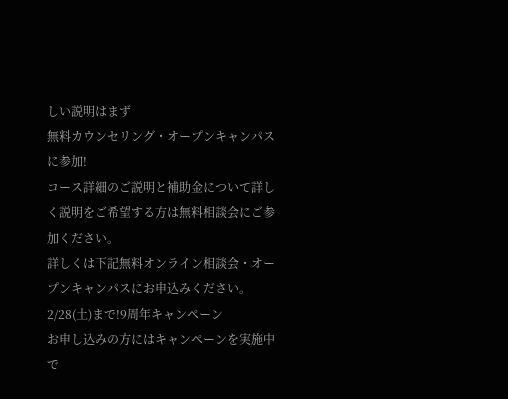しい説明はまず
無料カウンセリング・オープンキャンパスに参加!
コース詳細のご説明と補助金について詳しく説明をご希望する方は無料相談会にご参加ください。
詳しくは下記無料オンライン相談会・オープンキャンパスにお申込みください。
2/28(土)まで!9周年キャンペーン
お申し込みの方にはキャンペーンを実施中で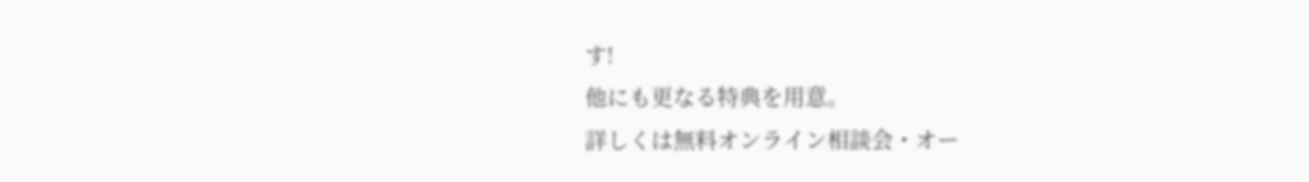す!
他にも更なる特典を用意。
詳しくは無料オンライン相談会・オー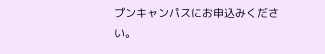プンキャンパスにお申込みください。